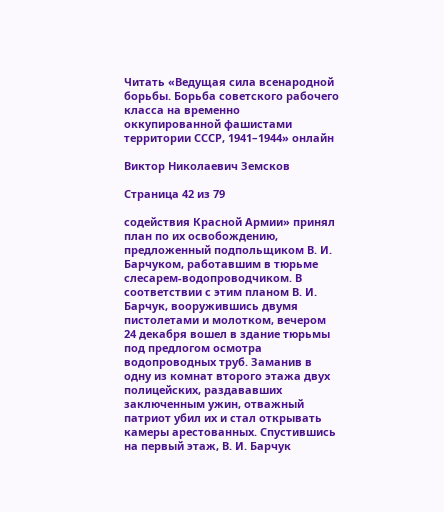Читать «Ведущая сила всенародной борьбы. Борьба советского рабочего класса на временно оккупированной фашистами территории СССР, 1941–1944» онлайн

Виктор Николаевич Земсков

Страница 42 из 79

содействия Красной Армии» принял план по их освобождению, предложенный подпольщиком В. И. Барчуком, работавшим в тюрьме слесарем-водопроводчиком. В соответствии с этим планом В. И. Барчук, вооружившись двумя пистолетами и молотком, вечером 24 декабря вошел в здание тюрьмы под предлогом осмотра водопроводных труб. Заманив в одну из комнат второго этажа двух полицейских, раздававших заключенным ужин, отважный патриот убил их и стал открывать камеры арестованных. Спустившись на первый этаж, В. И. Барчук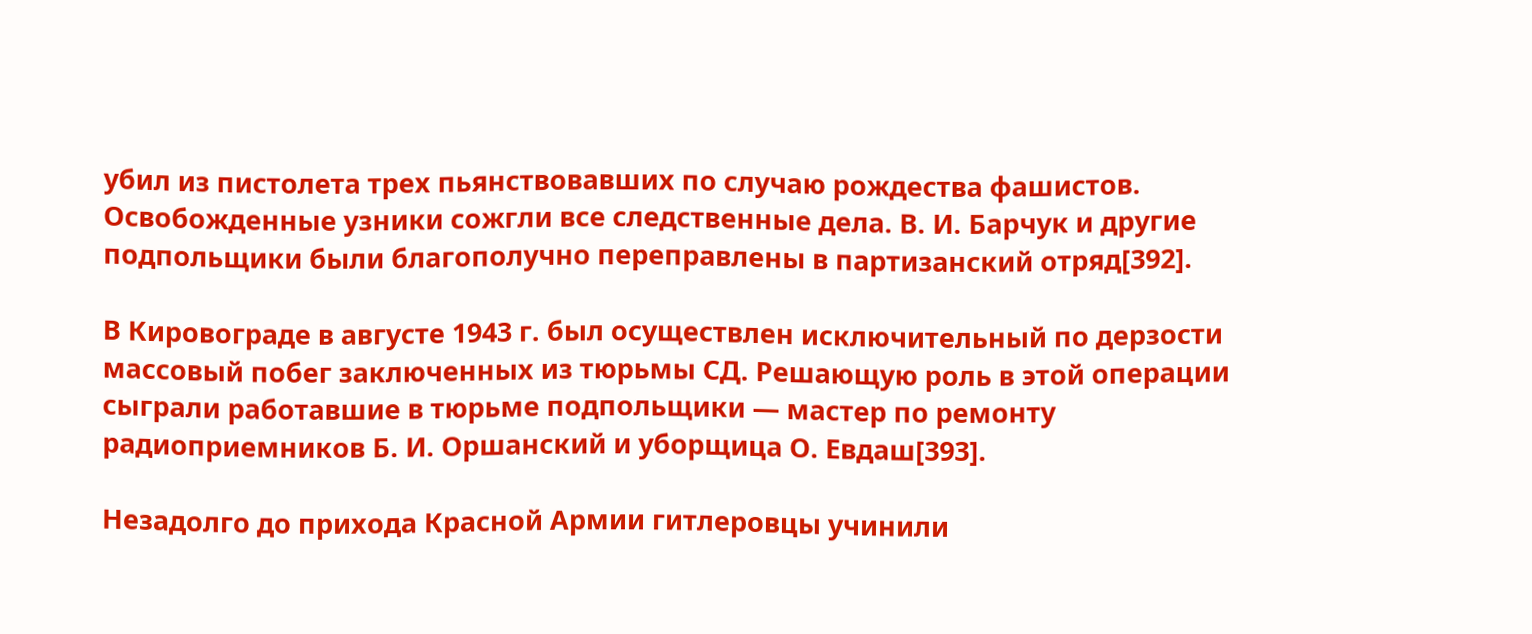убил из пистолета трех пьянствовавших по случаю рождества фашистов. Освобожденные узники сожгли все следственные дела. В. И. Барчук и другие подпольщики были благополучно переправлены в партизанский отряд[392].

В Кировограде в августе 1943 г. был осуществлен исключительный по дерзости массовый побег заключенных из тюрьмы СД. Решающую роль в этой операции сыграли работавшие в тюрьме подпольщики — мастер по ремонту радиоприемников Б. И. Оршанский и уборщица О. Евдаш[393].

Незадолго до прихода Красной Армии гитлеровцы учинили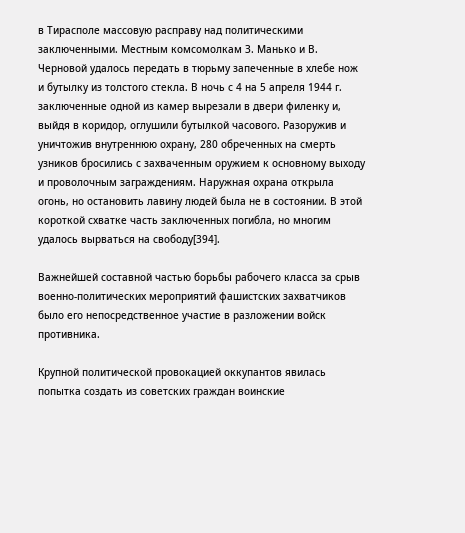в Тирасполе массовую расправу над политическими заключенными. Местным комсомолкам З. Манько и В. Черновой удалось передать в тюрьму запеченные в хлебе нож и бутылку из толстого стекла. В ночь с 4 на 5 апреля 1944 г. заключенные одной из камер вырезали в двери филенку и, выйдя в коридор, оглушили бутылкой часового. Разоружив и уничтожив внутреннюю охрану, 280 обреченных на смерть узников бросились с захваченным оружием к основному выходу и проволочным заграждениям. Наружная охрана открыла огонь, но остановить лавину людей была не в состоянии. В этой короткой схватке часть заключенных погибла, но многим удалось вырваться на свободу[394].

Важнейшей составной частью борьбы рабочего класса за срыв военно-политических мероприятий фашистских захватчиков было его непосредственное участие в разложении войск противника.

Крупной политической провокацией оккупантов явилась попытка создать из советских граждан воинские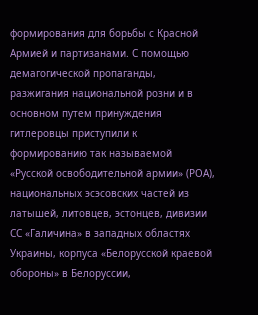формирования для борьбы с Красной Армией и партизанами. С помощью демагогической пропаганды, разжигания национальной розни и в основном путем принуждения гитлеровцы приступили к формированию так называемой «Русской освободительной армии» (РОА), национальных эсэсовских частей из латышей, литовцев, эстонцев, дивизии СС «Галичина» в западных областях Украины, корпуса «Белорусской краевой обороны» в Белоруссии,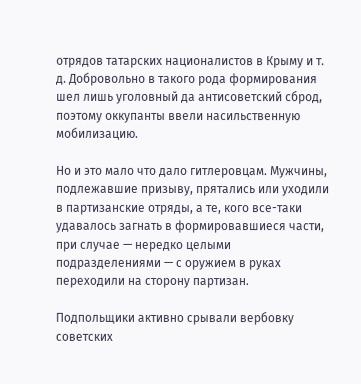отрядов татарских националистов в Крыму и т. д. Добровольно в такого рода формирования шел лишь уголовный да антисоветский сброд, поэтому оккупанты ввели насильственную мобилизацию.

Но и это мало что дало гитлеровцам. Мужчины, подлежавшие призыву, прятались или уходили в партизанские отряды, а те, кого все-таки удавалось загнать в формировавшиеся части, при случае — нередко целыми подразделениями — с оружием в руках переходили на сторону партизан.

Подпольщики активно срывали вербовку советских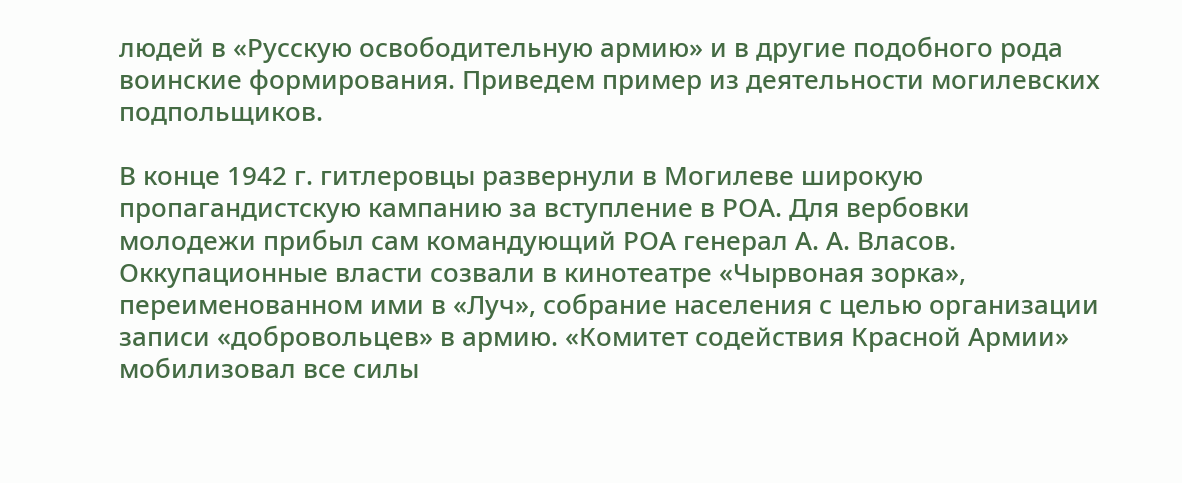людей в «Русскую освободительную армию» и в другие подобного рода воинские формирования. Приведем пример из деятельности могилевских подпольщиков.

В конце 1942 г. гитлеровцы развернули в Могилеве широкую пропагандистскую кампанию за вступление в РОА. Для вербовки молодежи прибыл сам командующий РОА генерал А. А. Власов. Оккупационные власти созвали в кинотеатре «Чырвоная зорка», переименованном ими в «Луч», собрание населения с целью организации записи «добровольцев» в армию. «Комитет содействия Красной Армии» мобилизовал все силы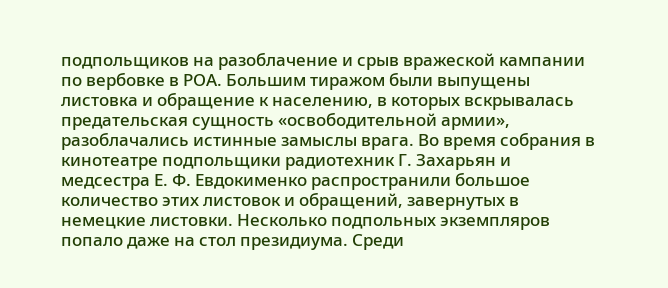подпольщиков на разоблачение и срыв вражеской кампании по вербовке в РОА. Большим тиражом были выпущены листовка и обращение к населению, в которых вскрывалась предательская сущность «освободительной армии», разоблачались истинные замыслы врага. Во время собрания в кинотеатре подпольщики радиотехник Г. Захарьян и медсестра Е. Ф. Евдокименко распространили большое количество этих листовок и обращений, завернутых в немецкие листовки. Несколько подпольных экземпляров попало даже на стол президиума. Среди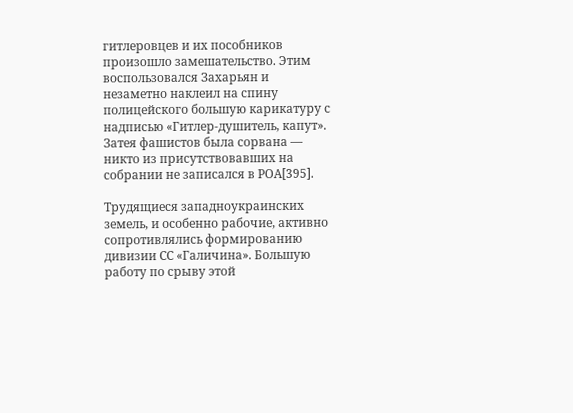гитлеровцев и их пособников произошло замешательство. Этим воспользовался Захарьян и незаметно наклеил на спину полицейского большую карикатуру с надписью «Гитлер-душитель, капут». Затея фашистов была сорвана — никто из присутствовавших на собрании не записался в РОА[395].

Трудящиеся западноукраинских земель, и особенно рабочие, активно сопротивлялись формированию дивизии СС «Галичина». Большую работу по срыву этой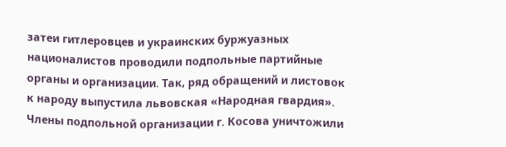затеи гитлеровцев и украинских буржуазных националистов проводили подпольные партийные органы и организации. Так, ряд обращений и листовок к народу выпустила львовская «Народная гвардия». Члены подпольной организации г. Косова уничтожили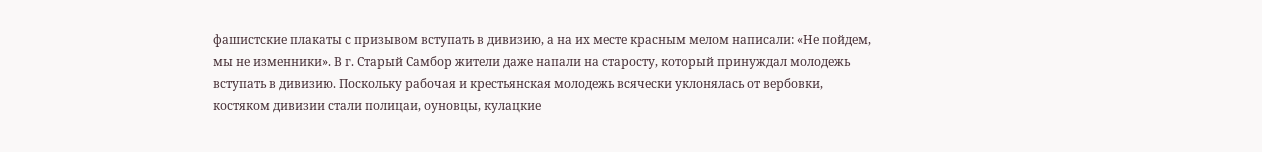фашистские плакаты с призывом вступать в дивизию, а на их месте красным мелом написали: «Не пойдем, мы не изменники». В г. Старый Самбор жители даже напали на старосту, который принуждал молодежь вступать в дивизию. Поскольку рабочая и крестьянская молодежь всячески уклонялась от вербовки, костяком дивизии стали полицаи, оуновцы, кулацкие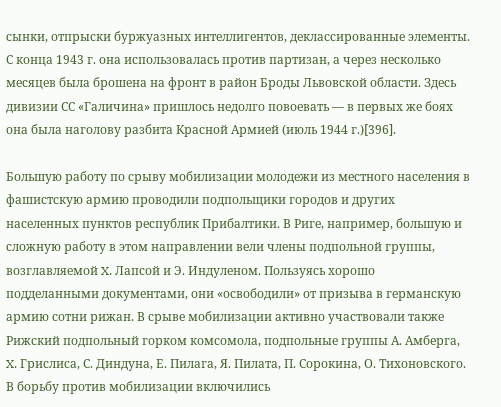сынки, отпрыски буржуазных интеллигентов, деклассированные элементы. С конца 1943 г. она использовалась против партизан, а через несколько месяцев была брошена на фронт в район Броды Львовской области. Здесь дивизии СС «Галичина» пришлось недолго повоевать — в первых же боях она была наголову разбита Красной Армией (июль 1944 г.)[396].

Большую работу по срыву мобилизации молодежи из местного населения в фашистскую армию проводили подпольщики городов и других населенных пунктов республик Прибалтики. В Риге, например, большую и сложную работу в этом направлении вели члены подпольной группы, возглавляемой X. Лапсой и Э. Индуленом. Пользуясь хорошо подделанными документами, они «освободили» от призыва в германскую армию сотни рижан. В срыве мобилизации активно участвовали также Рижский подпольный горком комсомола, подпольные группы А. Амберга, X. Грислиса, С. Диндуна, Е. Пилага, Я. Пилата, П. Сорокина, О. Тихоновского. В борьбу против мобилизации включились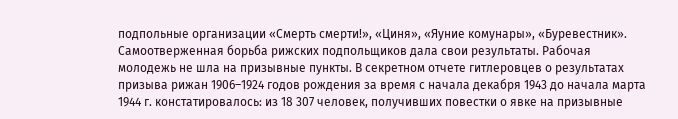подпольные организации «Смерть смерти!», «Циня», «Яуние комунары», «Буревестник». Самоотверженная борьба рижских подпольщиков дала свои результаты. Рабочая молодежь не шла на призывные пункты. В секретном отчете гитлеровцев о результатах призыва рижан 1906–1924 годов рождения за время с начала декабря 1943 до начала марта 1944 г. констатировалось: из 18 307 человек, получивших повестки о явке на призывные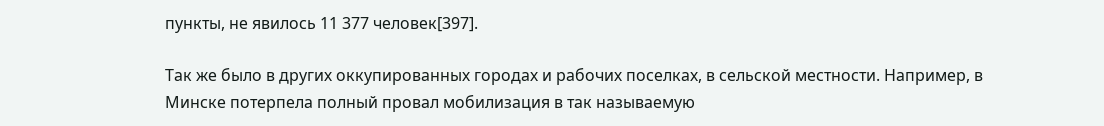пункты, не явилось 11 377 человек[397].

Так же было в других оккупированных городах и рабочих поселках, в сельской местности. Например, в Минске потерпела полный провал мобилизация в так называемую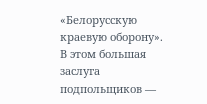«Белорусскую краевую оборону». В этом большая заслуга подпольщиков —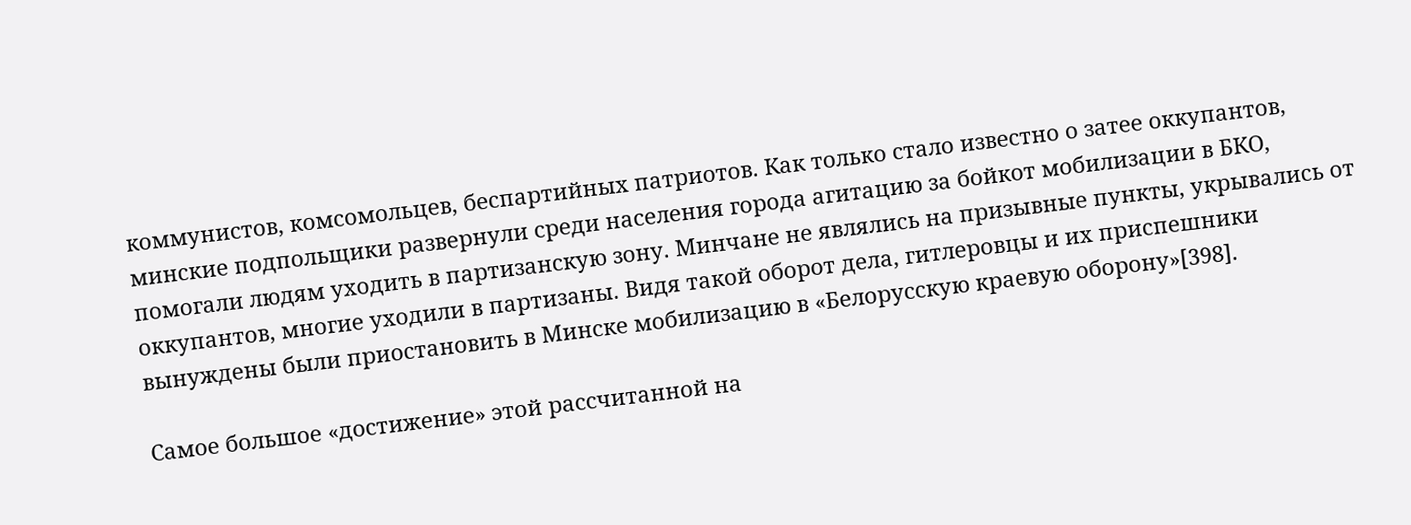коммунистов, комсомольцев, беспартийных патриотов. Как только стало известно о затее оккупантов, минские подпольщики развернули среди населения города агитацию за бойкот мобилизации в БКО, помогали людям уходить в партизанскую зону. Минчане не являлись на призывные пункты, укрывались от оккупантов, многие уходили в партизаны. Видя такой оборот дела, гитлеровцы и их приспешники вынуждены были приостановить в Минске мобилизацию в «Белорусскую краевую оборону»[398].

Самое большое «достижение» этой рассчитанной на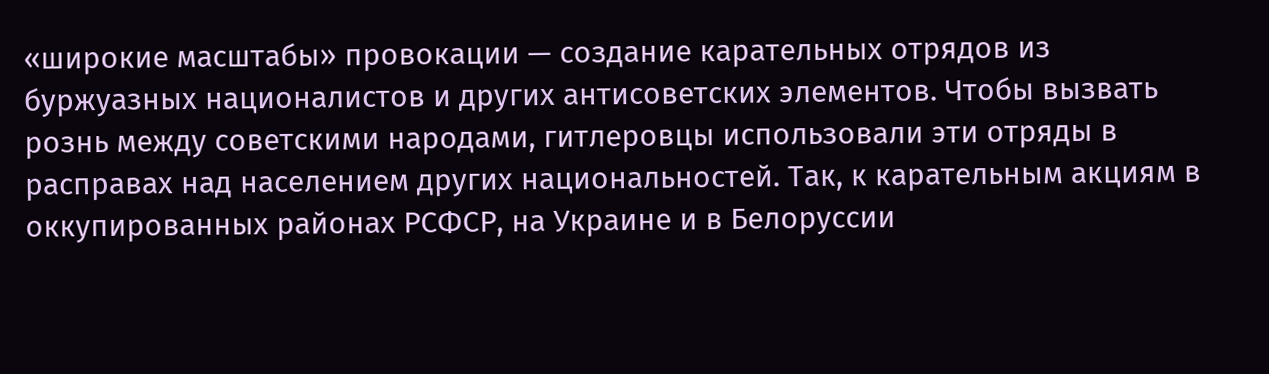«широкие масштабы» провокации — создание карательных отрядов из буржуазных националистов и других антисоветских элементов. Чтобы вызвать рознь между советскими народами, гитлеровцы использовали эти отряды в расправах над населением других национальностей. Так, к карательным акциям в оккупированных районах РСФСР, на Украине и в Белоруссии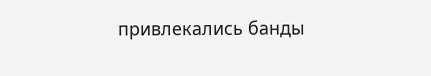привлекались банды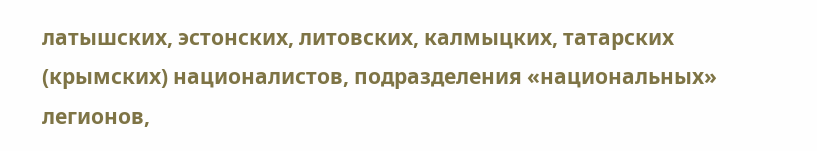латышских, эстонских, литовских, калмыцких, татарских (крымских) националистов, подразделения «национальных» легионов,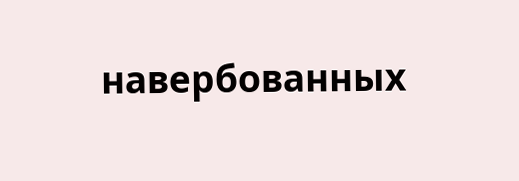навербованных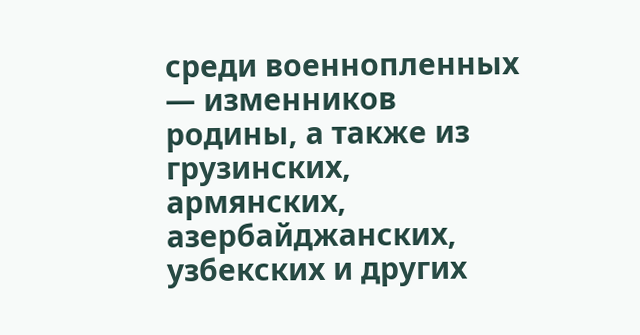среди военнопленных — изменников родины, а также из грузинских, армянских, азербайджанских, узбекских и других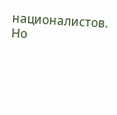националистов. Но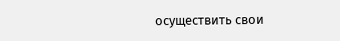осуществить свои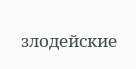злодейские